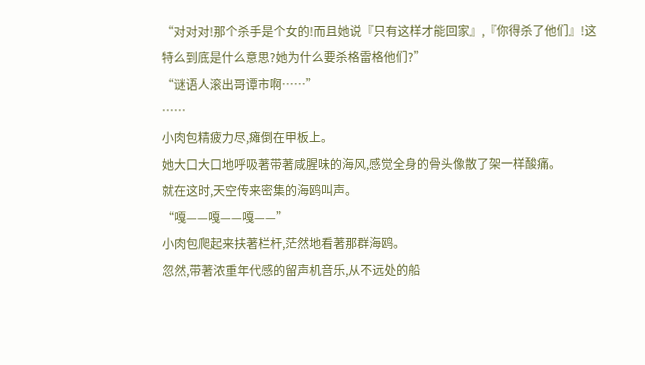“对对对!那个杀手是个女的!而且她说『只有这样才能回家』,『你得杀了他们』!这特么到底是什么意思?她为什么要杀格雷格他们?”
“谜语人滚出哥谭市啊……”
……
小肉包精疲力尽,瘫倒在甲板上。
她大口大口地呼吸著带著咸腥味的海风,感觉全身的骨头像散了架一样酸痛。
就在这时,天空传来密集的海鸥叫声。
“嘎——嘎——嘎——”
小肉包爬起来扶著栏杆,茫然地看著那群海鸥。
忽然,带著浓重年代感的留声机音乐,从不远处的船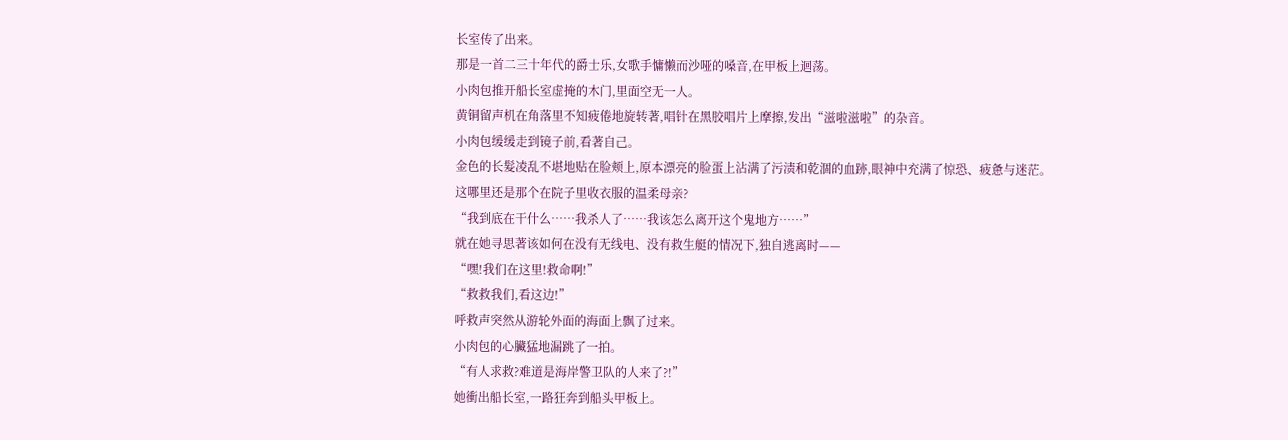长室传了出来。
那是一首二三十年代的爵士乐,女歌手慵懒而沙哑的嗓音,在甲板上迴荡。
小肉包推开船长室虚掩的木门,里面空无一人。
黄铜留声机在角落里不知疲倦地旋转著,唱针在黑胶唱片上摩擦,发出“滋啦滋啦”的杂音。
小肉包缓缓走到镜子前,看著自己。
金色的长髮凌乱不堪地贴在脸颊上,原本漂亮的脸蛋上沾满了污渍和乾涸的血跡,眼神中充满了惊恐、疲惫与迷茫。
这哪里还是那个在院子里收衣服的温柔母亲?
“我到底在干什么……我杀人了……我该怎么离开这个鬼地方……”
就在她寻思著该如何在没有无线电、没有救生艇的情况下,独自逃离时——
“嘿!我们在这里!救命啊!”
“救救我们,看这边!”
呼救声突然从游轮外面的海面上飘了过来。
小肉包的心臟猛地漏跳了一拍。
“有人求救?难道是海岸警卫队的人来了?!”
她衝出船长室,一路狂奔到船头甲板上。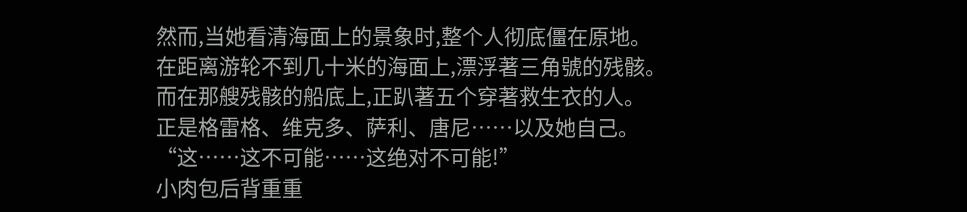然而,当她看清海面上的景象时,整个人彻底僵在原地。
在距离游轮不到几十米的海面上,漂浮著三角號的残骸。
而在那艘残骸的船底上,正趴著五个穿著救生衣的人。
正是格雷格、维克多、萨利、唐尼……以及她自己。
“这……这不可能……这绝对不可能!”
小肉包后背重重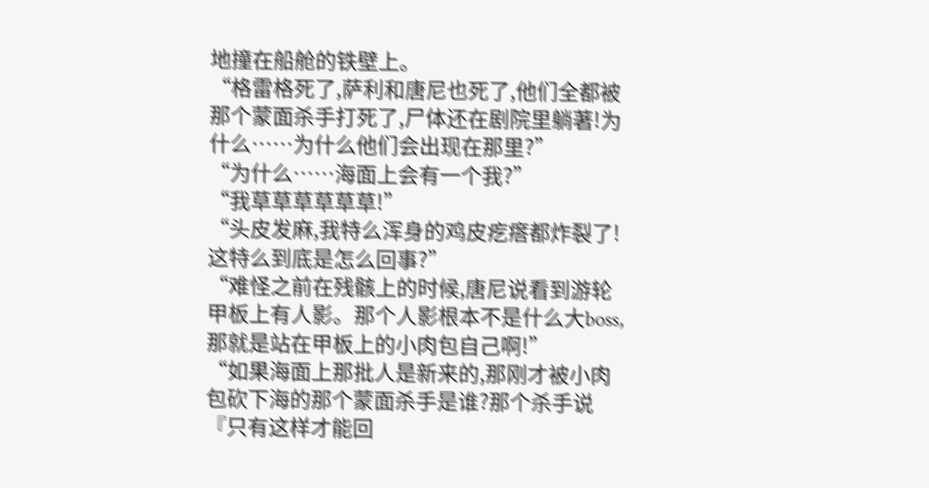地撞在船舱的铁壁上。
“格雷格死了,萨利和唐尼也死了,他们全都被那个蒙面杀手打死了,尸体还在剧院里躺著!为什么……为什么他们会出现在那里?”
“为什么……海面上会有一个我?”
“我草草草草草草!”
“头皮发麻,我特么浑身的鸡皮疙瘩都炸裂了!这特么到底是怎么回事?”
“难怪之前在残骸上的时候,唐尼说看到游轮甲板上有人影。那个人影根本不是什么大boss,那就是站在甲板上的小肉包自己啊!”
“如果海面上那批人是新来的,那刚才被小肉包砍下海的那个蒙面杀手是谁?那个杀手说『只有这样才能回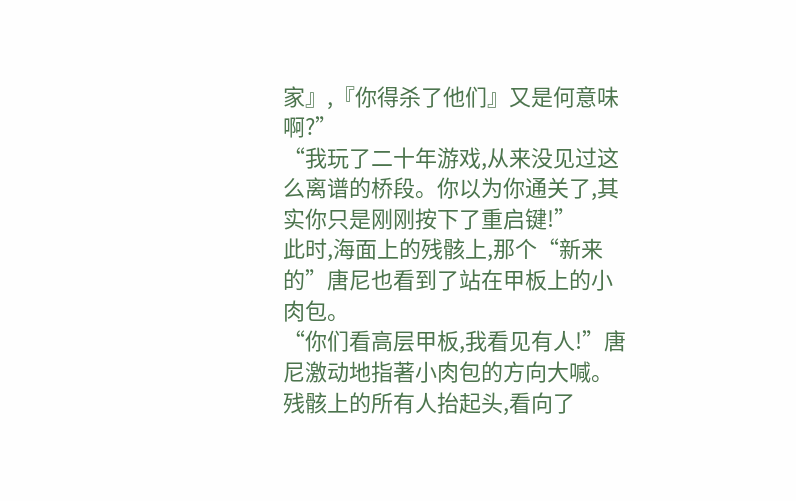家』,『你得杀了他们』又是何意味啊?”
“我玩了二十年游戏,从来没见过这么离谱的桥段。你以为你通关了,其实你只是刚刚按下了重启键!”
此时,海面上的残骸上,那个“新来的”唐尼也看到了站在甲板上的小肉包。
“你们看高层甲板,我看见有人!”唐尼激动地指著小肉包的方向大喊。
残骸上的所有人抬起头,看向了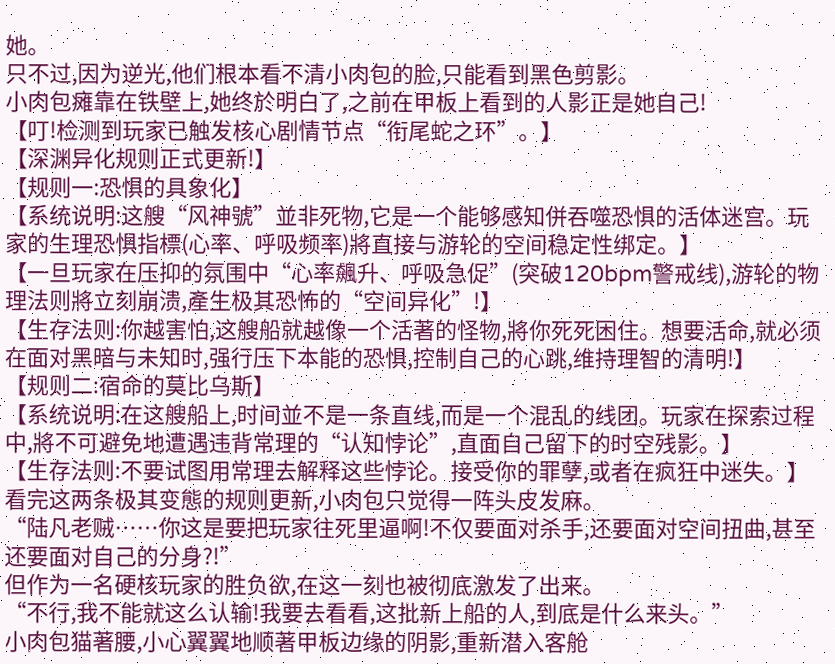她。
只不过,因为逆光,他们根本看不清小肉包的脸,只能看到黑色剪影。
小肉包瘫靠在铁壁上,她终於明白了,之前在甲板上看到的人影正是她自己!
【叮!检测到玩家已触发核心剧情节点“衔尾蛇之环”。】
【深渊异化规则正式更新!】
【规则一:恐惧的具象化】
【系统说明:这艘“风神號”並非死物,它是一个能够感知併吞噬恐惧的活体迷宫。玩家的生理恐惧指標(心率、呼吸频率)將直接与游轮的空间稳定性绑定。】
【一旦玩家在压抑的氛围中“心率飆升、呼吸急促”(突破120bpm警戒线),游轮的物理法则將立刻崩溃,產生极其恐怖的“空间异化”!】
【生存法则:你越害怕,这艘船就越像一个活著的怪物,將你死死困住。想要活命,就必须在面对黑暗与未知时,强行压下本能的恐惧,控制自己的心跳,维持理智的清明!】
【规则二:宿命的莫比乌斯】
【系统说明:在这艘船上,时间並不是一条直线,而是一个混乱的线团。玩家在探索过程中,將不可避免地遭遇违背常理的“认知悖论”,直面自己留下的时空残影。】
【生存法则:不要试图用常理去解释这些悖论。接受你的罪孽,或者在疯狂中迷失。】
看完这两条极其变態的规则更新,小肉包只觉得一阵头皮发麻。
“陆凡老贼……你这是要把玩家往死里逼啊!不仅要面对杀手,还要面对空间扭曲,甚至还要面对自己的分身?!”
但作为一名硬核玩家的胜负欲,在这一刻也被彻底激发了出来。
“不行,我不能就这么认输!我要去看看,这批新上船的人,到底是什么来头。”
小肉包猫著腰,小心翼翼地顺著甲板边缘的阴影,重新潜入客舱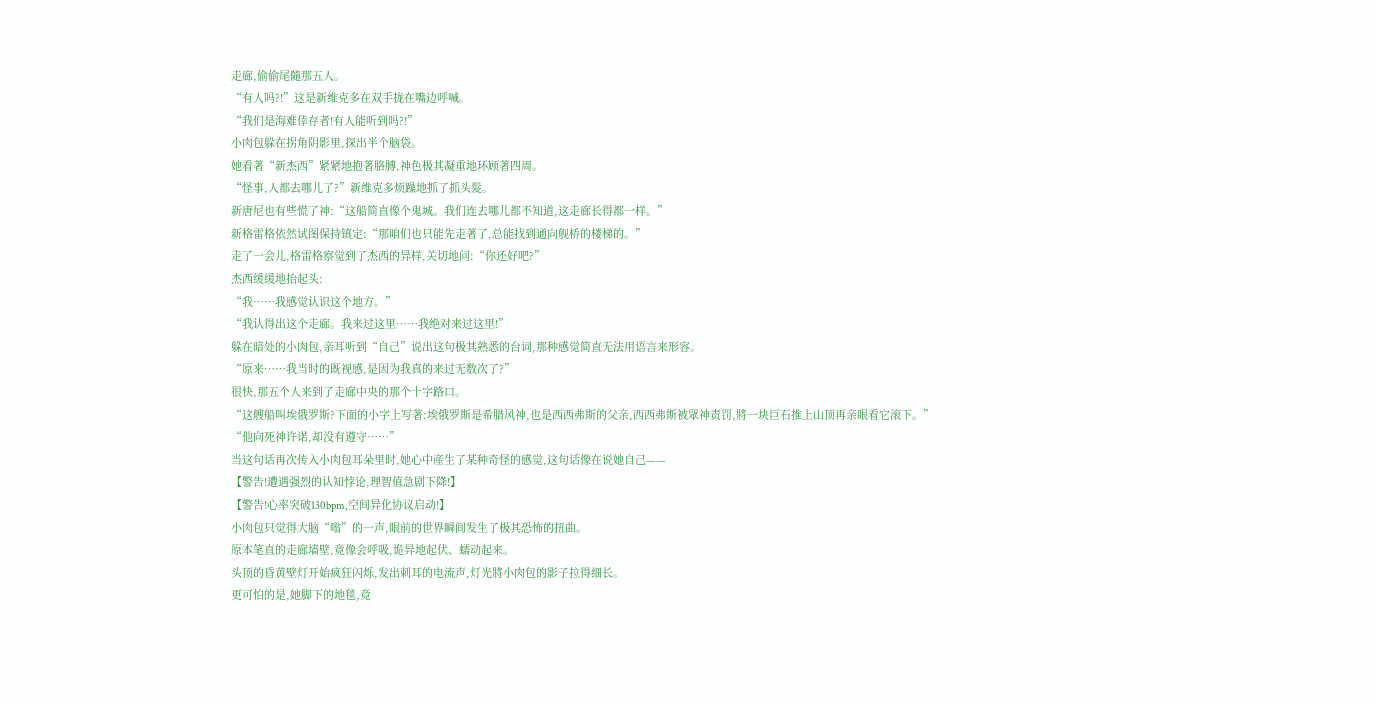走廊,偷偷尾隨那五人。
“有人吗?!”这是新维克多在双手拢在嘴边呼喊。
“我们是海难倖存者!有人能听到吗?!”
小肉包躲在拐角阴影里,探出半个脑袋。
她看著“新杰西”紧紧地抱著胳膊,神色极其凝重地环顾著四周。
“怪事,人都去哪儿了?”新维克多烦躁地抓了抓头髮。
新唐尼也有些慌了神:“这船简直像个鬼城。我们连去哪儿都不知道,这走廊长得都一样。”
新格雷格依然试图保持镇定:“那咱们也只能先走著了,总能找到通向舰桥的楼梯的。”
走了一会儿,格雷格察觉到了杰西的异样,关切地问:“你还好吧?”
杰西缓缓地抬起头:
“我……我感觉认识这个地方。”
“我认得出这个走廊。我来过这里……我绝对来过这里!”
躲在暗处的小肉包,亲耳听到“自己”说出这句极其熟悉的台词,那种感觉简直无法用语言来形容。
“原来……我当时的既视感,是因为我真的来过无数次了?”
很快,那五个人来到了走廊中央的那个十字路口。
“这艘船叫埃俄罗斯?下面的小字上写著:埃俄罗斯是希腊风神,也是西西弗斯的父亲,西西弗斯被眾神责罚,將一块巨石推上山顶再亲眼看它滚下。”
“他向死神许诺,却没有遵守……”
当这句话再次传入小肉包耳朵里时,她心中產生了某种奇怪的感觉,这句话像在说她自己——
【警告!遭遇强烈的认知悖论,理智值急剧下降!】
【警告!心率突破130bpm,空间异化协议启动!】
小肉包只觉得大脑“嗡”的一声,眼前的世界瞬间发生了极其恐怖的扭曲。
原本笔直的走廊墙壁,竟像会呼吸,诡异地起伏、蠕动起来。
头顶的昏黄壁灯开始疯狂闪烁,发出刺耳的电流声,灯光將小肉包的影子拉得细长。
更可怕的是,她脚下的地毯,竟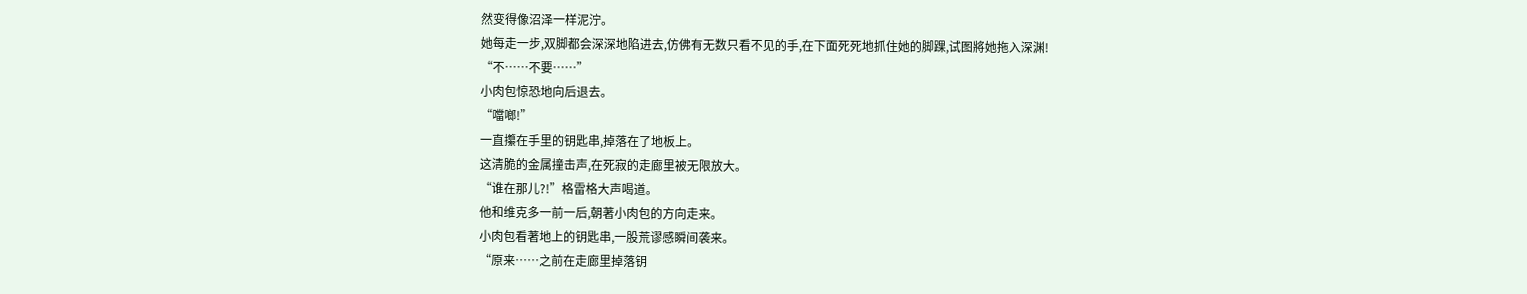然变得像沼泽一样泥泞。
她每走一步,双脚都会深深地陷进去,仿佛有无数只看不见的手,在下面死死地抓住她的脚踝,试图將她拖入深渊!
“不……不要……”
小肉包惊恐地向后退去。
“噹啷!”
一直攥在手里的钥匙串,掉落在了地板上。
这清脆的金属撞击声,在死寂的走廊里被无限放大。
“谁在那儿?!”格雷格大声喝道。
他和维克多一前一后,朝著小肉包的方向走来。
小肉包看著地上的钥匙串,一股荒谬感瞬间袭来。
“原来……之前在走廊里掉落钥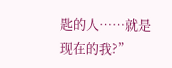匙的人……就是现在的我?”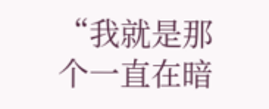“我就是那个一直在暗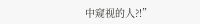中窥视的人?!”